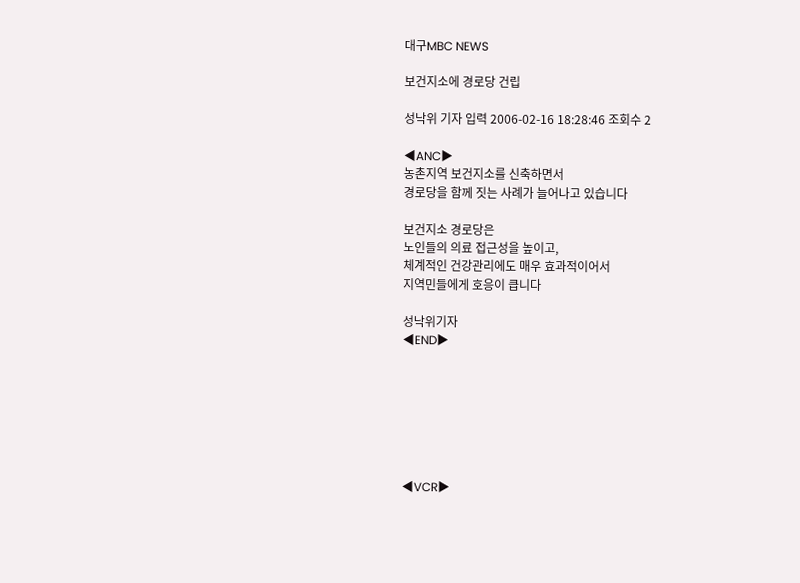대구MBC NEWS

보건지소에 경로당 건립

성낙위 기자 입력 2006-02-16 18:28:46 조회수 2

◀ANC▶
농촌지역 보건지소를 신축하면서
경로당을 함께 짓는 사례가 늘어나고 있습니다

보건지소 경로당은
노인들의 의료 접근성을 높이고,
체계적인 건강관리에도 매우 효과적이어서
지역민들에게 호응이 큽니다

성낙위기자
◀END▶







◀VCR▶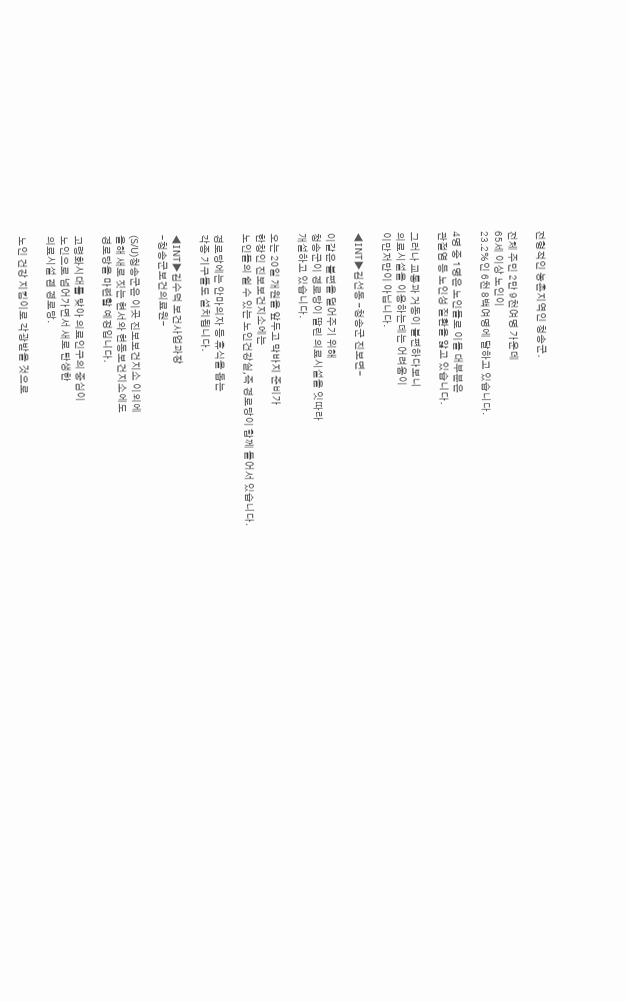전형적인 농촌지역인 청송군.

전체 주민 2만 9천여명 가운데
65세 이상 노인이
23.2%인 6천 8백여명에 달하고 있습니다.

4명 중 1명은 노인들로 이들 대부분은
관절염 등 노인성 질환을 앓고 있습니다.

그러나 교통과 거동이 불편하다보니
의료시설을 이용하는데는 어려움이
이만저만이 아닙니다.

◀INT▶김선동 -청송군 진보면-

이같은 불편을 덜어주기 위해
청송군이 경로당이 딸린 의료시설을 잇따라
개설하고 있습니다.

오는 20일 개원을 앞두고 막바지 준비가
한창인 진보보건지소에는
노인들의 쉴 수 있는 노인건강실,즉 경로당이 함께 들어서 있습니다.

경로당에는 안마의자 등 휴식을 돕는
각종 기구들도 설치됩니다.

◀INT▶김수덕 보건사업과장
-청송군보건의료원-

(S/U)청송군은 이곳 진보보건지소 이외에
올해 새로 짓는 현서와 현동보건지소에도
경로당을 마련할 예정입니다.

고령화시대를 맞아 의료인구의 중심이
노인으로 넘어가면서 새로 탄생한
의료시설 겸 경로당.

노인 건강 지킴이로 각광받을 것으로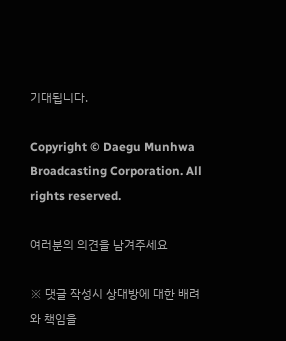기대됩니다.

Copyright © Daegu Munhwa Broadcasting Corporation. All rights reserved.

여러분의 의견을 남겨주세요

※ 댓글 작성시 상대방에 대한 배려와 책임을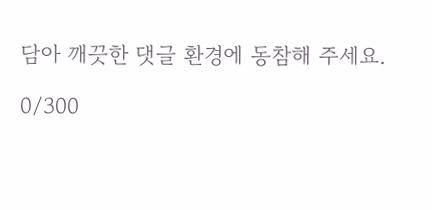담아 깨끗한 댓글 환경에 동참해 주세요.

0/300